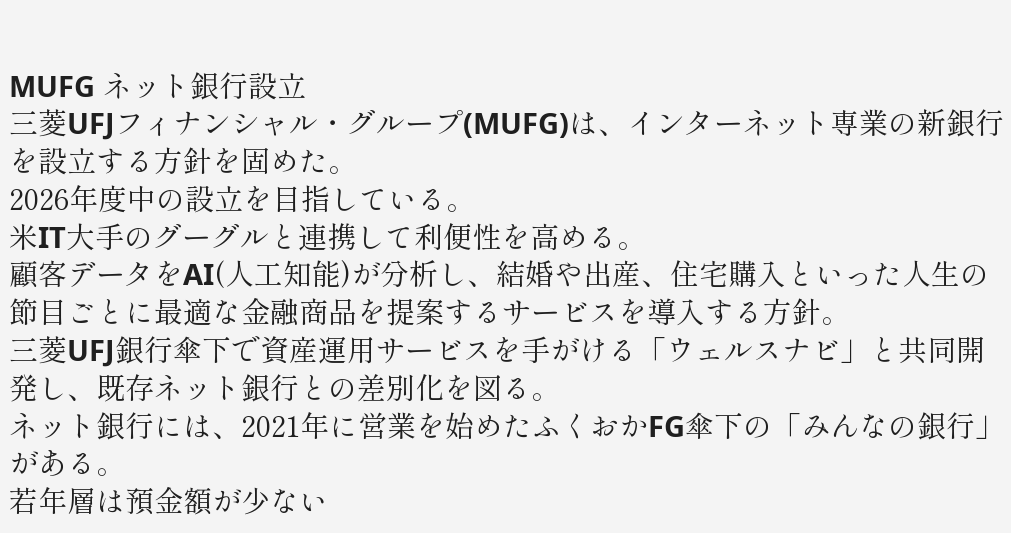MUFG ネット銀行設立
三菱UFJフィナンシャル・グループ(MUFG)は、インターネット専業の新銀行を設立する方針を固めた。
2026年度中の設立を目指している。
米IT大手のグーグルと連携して利便性を高める。
顧客データをAI(人工知能)が分析し、結婚や出産、住宅購入といった人生の節目ごとに最適な金融商品を提案するサービスを導入する方針。
三菱UFJ銀行傘下で資産運用サービスを手がける「ウェルスナビ」と共同開発し、既存ネット銀行との差別化を図る。
ネット銀行には、2021年に営業を始めたふくおかFG傘下の「みんなの銀行」がある。
若年層は預金額が少ない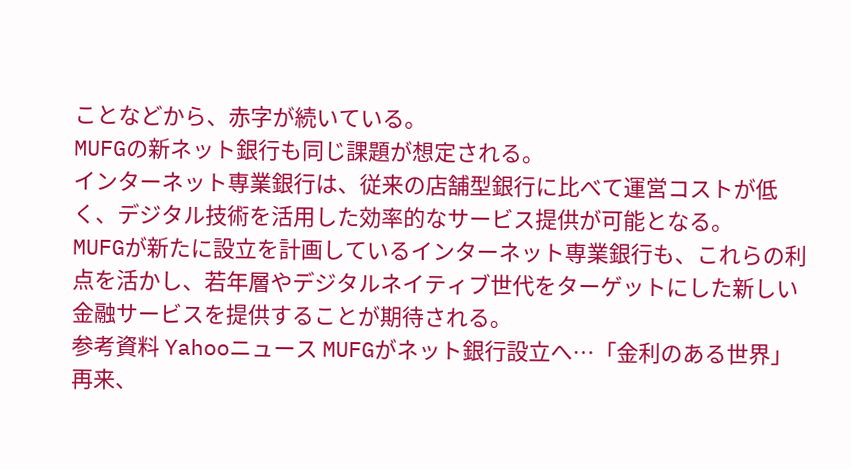ことなどから、赤字が続いている。
MUFGの新ネット銀行も同じ課題が想定される。
インターネット専業銀行は、従来の店舗型銀行に比べて運営コストが低く、デジタル技術を活用した効率的なサービス提供が可能となる。
MUFGが新たに設立を計画しているインターネット専業銀行も、これらの利点を活かし、若年層やデジタルネイティブ世代をターゲットにした新しい金融サービスを提供することが期待される。
参考資料 Yahooニュース MUFGがネット銀行設立へ…「金利のある世界」再来、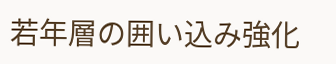若年層の囲い込み強化